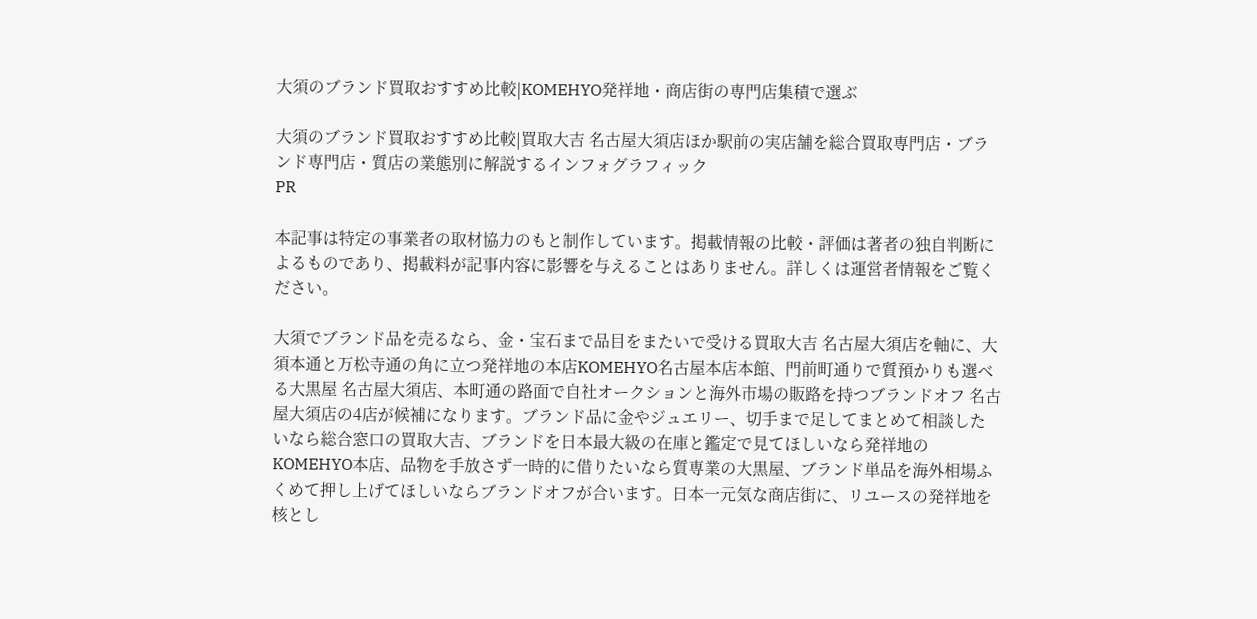大須のブランド買取おすすめ比較|KOMEHYO発祥地・商店街の専門店集積で選ぶ

大須のブランド買取おすすめ比較|買取大吉 名古屋大須店ほか駅前の実店舗を総合買取専門店・ブランド専門店・質店の業態別に解説するインフォグラフィック
PR

本記事は特定の事業者の取材協力のもと制作しています。掲載情報の比較・評価は著者の独自判断によるものであり、掲載料が記事内容に影響を与えることはありません。詳しくは運営者情報をご覧ください。

大須でブランド品を売るなら、金・宝石まで品目をまたいで受ける買取大吉 名古屋大須店を軸に、大須本通と万松寺通の角に立つ発祥地の本店KOMEHYO名古屋本店本館、門前町通りで質預かりも選べる大黒屋 名古屋大須店、本町通の路面で自社オークションと海外市場の販路を持つブランドオフ 名古屋大須店の4店が候補になります。ブランド品に金やジュエリー、切手まで足してまとめて相談したいなら総合窓口の買取大吉、ブランドを日本最大級の在庫と鑑定で見てほしいなら発祥地のKOMEHYO本店、品物を手放さず一時的に借りたいなら質専業の大黒屋、ブランド単品を海外相場ふくめて押し上げてほしいならブランドオフが合います。日本一元気な商店街に、リユースの発祥地を核とし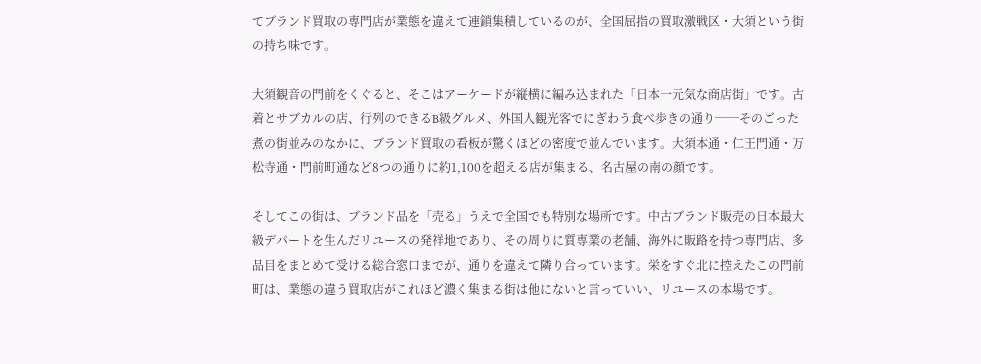てブランド買取の専門店が業態を違えて連鎖集積しているのが、全国屈指の買取激戦区・大須という街の持ち味です。

大須観音の門前をくぐると、そこはアーケードが縦横に編み込まれた「日本一元気な商店街」です。古着とサブカルの店、行列のできるB級グルメ、外国人観光客でにぎわう食べ歩きの通り──そのごった煮の街並みのなかに、ブランド買取の看板が驚くほどの密度で並んでいます。大須本通・仁王門通・万松寺通・門前町通など8つの通りに約1,100を超える店が集まる、名古屋の南の顔です。

そしてこの街は、ブランド品を「売る」うえで全国でも特別な場所です。中古ブランド販売の日本最大級デパートを生んだリユースの発祥地であり、その周りに質専業の老舗、海外に販路を持つ専門店、多品目をまとめて受ける総合窓口までが、通りを違えて隣り合っています。栄をすぐ北に控えたこの門前町は、業態の違う買取店がこれほど濃く集まる街は他にないと言っていい、リユースの本場です。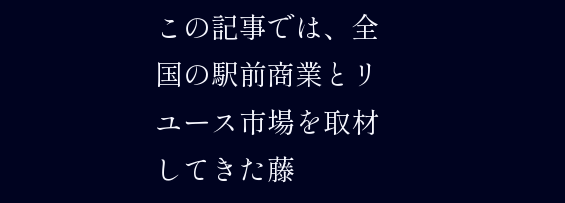この記事では、全国の駅前商業とリユース市場を取材してきた藤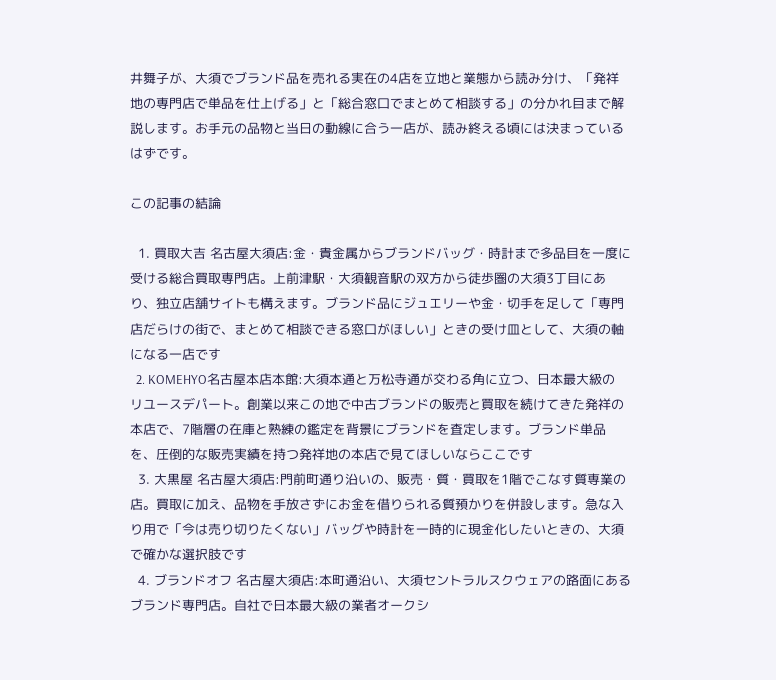井舞子が、大須でブランド品を売れる実在の4店を立地と業態から読み分け、「発祥地の専門店で単品を仕上げる」と「総合窓口でまとめて相談する」の分かれ目まで解説します。お手元の品物と当日の動線に合う一店が、読み終える頃には決まっているはずです。

この記事の結論

  1. 買取大吉 名古屋大須店:金・貴金属からブランドバッグ・時計まで多品目を一度に受ける総合買取専門店。上前津駅・大須観音駅の双方から徒歩圏の大須3丁目にあり、独立店舗サイトも構えます。ブランド品にジュエリーや金・切手を足して「専門店だらけの街で、まとめて相談できる窓口がほしい」ときの受け皿として、大須の軸になる一店です
  2. KOMEHYO名古屋本店本館:大須本通と万松寺通が交わる角に立つ、日本最大級のリユースデパート。創業以来この地で中古ブランドの販売と買取を続けてきた発祥の本店で、7階層の在庫と熟練の鑑定を背景にブランドを査定します。ブランド単品を、圧倒的な販売実績を持つ発祥地の本店で見てほしいならここです
  3. 大黒屋 名古屋大須店:門前町通り沿いの、販売・質・買取を1階でこなす質専業の店。買取に加え、品物を手放さずにお金を借りられる質預かりを併設します。急な入り用で「今は売り切りたくない」バッグや時計を一時的に現金化したいときの、大須で確かな選択肢です
  4. ブランドオフ 名古屋大須店:本町通沿い、大須セントラルスクウェアの路面にあるブランド専門店。自社で日本最大級の業者オークシ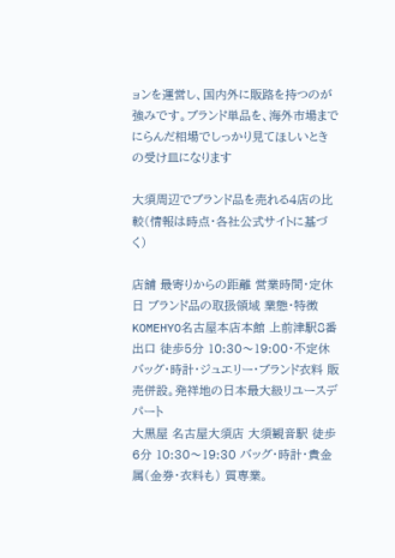ョンを運営し、国内外に販路を持つのが強みです。ブランド単品を、海外市場までにらんだ相場でしっかり見てほしいときの受け皿になります

大須周辺でブランド品を売れる4店の比較(情報は時点・各社公式サイトに基づく)

店舗 最寄りからの距離 営業時間・定休日 ブランド品の取扱領域 業態・特徴
KOMEHYO名古屋本店本館 上前津駅8番出口 徒歩5分 10:30〜19:00・不定休 バッグ・時計・ジュエリー・ブランド衣料 販売併設。発祥地の日本最大級リユースデパート
大黒屋 名古屋大須店 大須観音駅 徒歩6分 10:30〜19:30 バッグ・時計・貴金属(金券・衣料も) 質専業。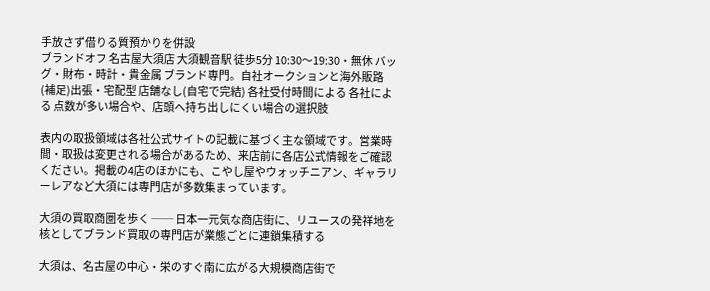手放さず借りる質預かりを併設
ブランドオフ 名古屋大須店 大須観音駅 徒歩5分 10:30〜19:30・無休 バッグ・財布・時計・貴金属 ブランド専門。自社オークションと海外販路
(補足)出張・宅配型 店舗なし(自宅で完結) 各社受付時間による 各社による 点数が多い場合や、店頭へ持ち出しにくい場合の選択肢

表内の取扱領域は各社公式サイトの記載に基づく主な領域です。営業時間・取扱は変更される場合があるため、来店前に各店公式情報をご確認ください。掲載の4店のほかにも、こやし屋やウォッチニアン、ギャラリーレアなど大須には専門店が多数集まっています。

大須の買取商圏を歩く ── 日本一元気な商店街に、リユースの発祥地を核としてブランド買取の専門店が業態ごとに連鎖集積する

大須は、名古屋の中心・栄のすぐ南に広がる大規模商店街で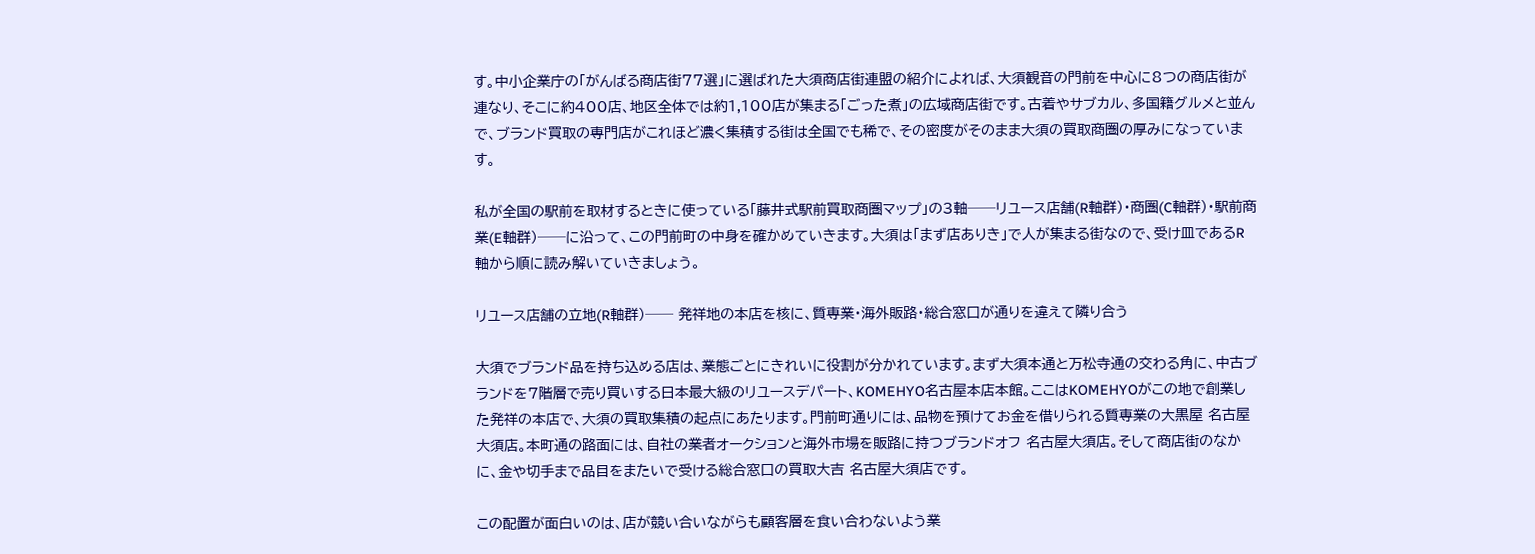す。中小企業庁の「がんばる商店街77選」に選ばれた大須商店街連盟の紹介によれば、大須観音の門前を中心に8つの商店街が連なり、そこに約400店、地区全体では約1,100店が集まる「ごった煮」の広域商店街です。古着やサブカル、多国籍グルメと並んで、ブランド買取の専門店がこれほど濃く集積する街は全国でも稀で、その密度がそのまま大須の買取商圏の厚みになっています。

私が全国の駅前を取材するときに使っている「藤井式駅前買取商圏マップ」の3軸──リユース店舗(R軸群)・商圏(C軸群)・駅前商業(E軸群)──に沿って、この門前町の中身を確かめていきます。大須は「まず店ありき」で人が集まる街なので、受け皿であるR軸から順に読み解いていきましょう。

リユース店舗の立地(R軸群)── 発祥地の本店を核に、質専業・海外販路・総合窓口が通りを違えて隣り合う

大須でブランド品を持ち込める店は、業態ごとにきれいに役割が分かれています。まず大須本通と万松寺通の交わる角に、中古ブランドを7階層で売り買いする日本最大級のリユースデパート、KOMEHYO名古屋本店本館。ここはKOMEHYOがこの地で創業した発祥の本店で、大須の買取集積の起点にあたります。門前町通りには、品物を預けてお金を借りられる質専業の大黒屋 名古屋大須店。本町通の路面には、自社の業者オークションと海外市場を販路に持つブランドオフ 名古屋大須店。そして商店街のなかに、金や切手まで品目をまたいで受ける総合窓口の買取大吉 名古屋大須店です。

この配置が面白いのは、店が競い合いながらも顧客層を食い合わないよう業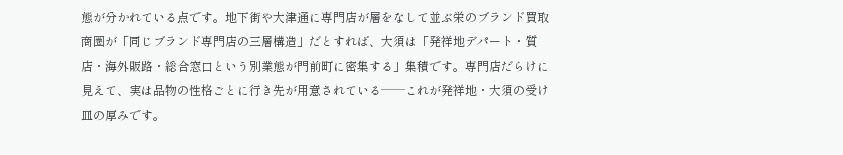態が分かれている点です。地下街や大津通に専門店が層をなして並ぶ栄のブランド買取商圏が「同じブランド専門店の三層構造」だとすれば、大須は「発祥地デパート・質店・海外販路・総合窓口という別業態が門前町に密集する」集積です。専門店だらけに見えて、実は品物の性格ごとに行き先が用意されている──これが発祥地・大須の受け皿の厚みです。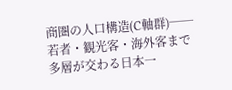商圏の人口構造(C軸群)── 若者・観光客・海外客まで多層が交わる日本一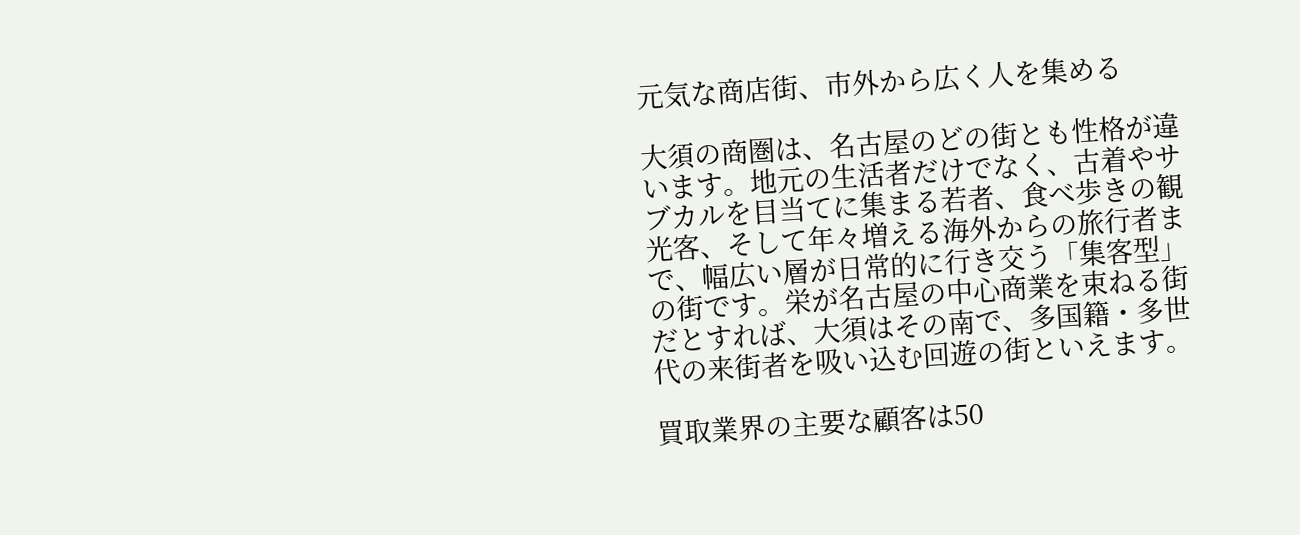元気な商店街、市外から広く人を集める

大須の商圏は、名古屋のどの街とも性格が違います。地元の生活者だけでなく、古着やサブカルを目当てに集まる若者、食べ歩きの観光客、そして年々増える海外からの旅行者まで、幅広い層が日常的に行き交う「集客型」の街です。栄が名古屋の中心商業を束ねる街だとすれば、大須はその南で、多国籍・多世代の来街者を吸い込む回遊の街といえます。

買取業界の主要な顧客は50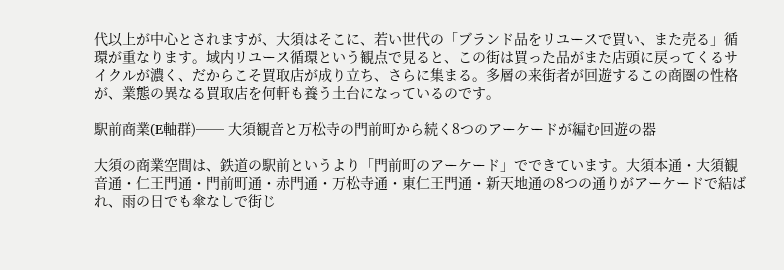代以上が中心とされますが、大須はそこに、若い世代の「ブランド品をリユースで買い、また売る」循環が重なります。域内リユース循環という観点で見ると、この街は買った品がまた店頭に戻ってくるサイクルが濃く、だからこそ買取店が成り立ち、さらに集まる。多層の来街者が回遊するこの商圏の性格が、業態の異なる買取店を何軒も養う土台になっているのです。

駅前商業(E軸群)── 大須観音と万松寺の門前町から続く8つのアーケードが編む回遊の器

大須の商業空間は、鉄道の駅前というより「門前町のアーケード」でできています。大須本通・大須観音通・仁王門通・門前町通・赤門通・万松寺通・東仁王門通・新天地通の8つの通りがアーケードで結ばれ、雨の日でも傘なしで街じ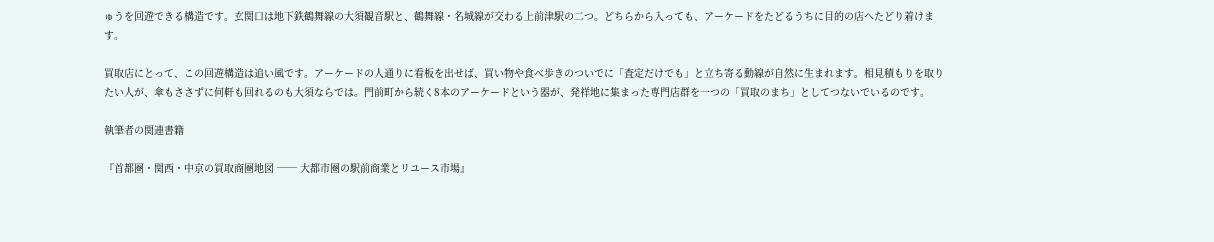ゅうを回遊できる構造です。玄関口は地下鉄鶴舞線の大須観音駅と、鶴舞線・名城線が交わる上前津駅の二つ。どちらから入っても、アーケードをたどるうちに目的の店へたどり着けます。

買取店にとって、この回遊構造は追い風です。アーケードの人通りに看板を出せば、買い物や食べ歩きのついでに「査定だけでも」と立ち寄る動線が自然に生まれます。相見積もりを取りたい人が、傘もささずに何軒も回れるのも大須ならでは。門前町から続く8本のアーケードという器が、発祥地に集まった専門店群を一つの「買取のまち」としてつないでいるのです。

執筆者の関連書籍

『首都圏・関西・中京の買取商圏地図 ── 大都市圏の駅前商業とリユース市場』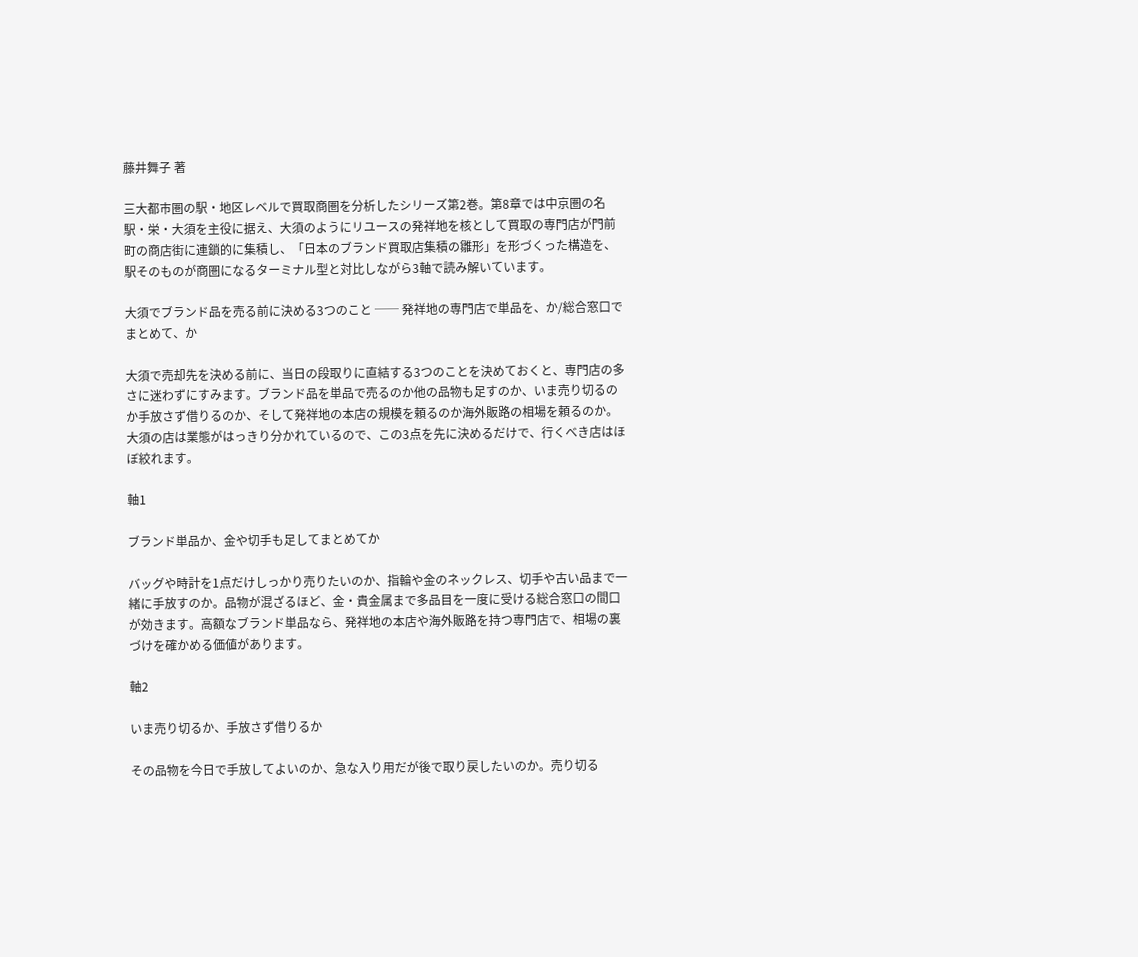藤井舞子 著

三大都市圏の駅・地区レベルで買取商圏を分析したシリーズ第2巻。第8章では中京圏の名駅・栄・大須を主役に据え、大須のようにリユースの発祥地を核として買取の専門店が門前町の商店街に連鎖的に集積し、「日本のブランド買取店集積の雛形」を形づくった構造を、駅そのものが商圏になるターミナル型と対比しながら3軸で読み解いています。

大須でブランド品を売る前に決める3つのこと ── 発祥地の専門店で単品を、か/総合窓口でまとめて、か

大須で売却先を決める前に、当日の段取りに直結する3つのことを決めておくと、専門店の多さに迷わずにすみます。ブランド品を単品で売るのか他の品物も足すのか、いま売り切るのか手放さず借りるのか、そして発祥地の本店の規模を頼るのか海外販路の相場を頼るのか。大須の店は業態がはっきり分かれているので、この3点を先に決めるだけで、行くべき店はほぼ絞れます。

軸1

ブランド単品か、金や切手も足してまとめてか

バッグや時計を1点だけしっかり売りたいのか、指輪や金のネックレス、切手や古い品まで一緒に手放すのか。品物が混ざるほど、金・貴金属まで多品目を一度に受ける総合窓口の間口が効きます。高額なブランド単品なら、発祥地の本店や海外販路を持つ専門店で、相場の裏づけを確かめる価値があります。

軸2

いま売り切るか、手放さず借りるか

その品物を今日で手放してよいのか、急な入り用だが後で取り戻したいのか。売り切る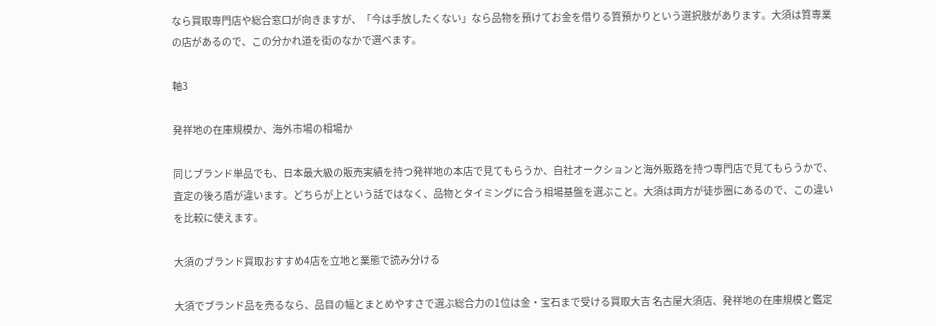なら買取専門店や総合窓口が向きますが、「今は手放したくない」なら品物を預けてお金を借りる質預かりという選択肢があります。大須は質専業の店があるので、この分かれ道を街のなかで選べます。

軸3

発祥地の在庫規模か、海外市場の相場か

同じブランド単品でも、日本最大級の販売実績を持つ発祥地の本店で見てもらうか、自社オークションと海外販路を持つ専門店で見てもらうかで、査定の後ろ盾が違います。どちらが上という話ではなく、品物とタイミングに合う相場基盤を選ぶこと。大須は両方が徒歩圏にあるので、この違いを比較に使えます。

大須のブランド買取おすすめ4店を立地と業態で読み分ける

大須でブランド品を売るなら、品目の幅とまとめやすさで選ぶ総合力の1位は金・宝石まで受ける買取大吉 名古屋大須店、発祥地の在庫規模と鑑定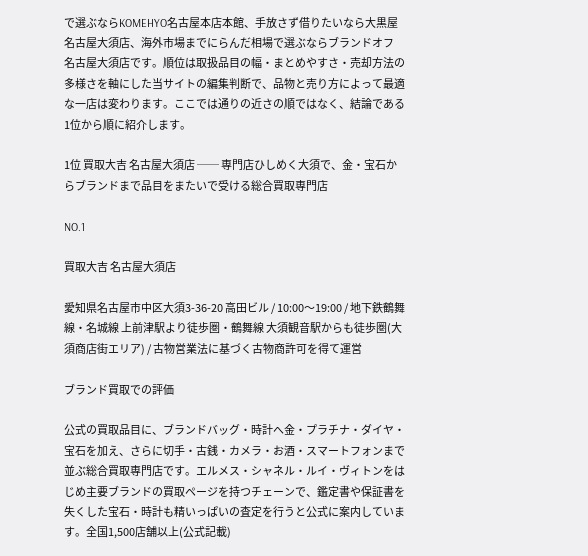で選ぶならKOMEHYO名古屋本店本館、手放さず借りたいなら大黒屋 名古屋大須店、海外市場までにらんだ相場で選ぶならブランドオフ 名古屋大須店です。順位は取扱品目の幅・まとめやすさ・売却方法の多様さを軸にした当サイトの編集判断で、品物と売り方によって最適な一店は変わります。ここでは通りの近さの順ではなく、結論である1位から順に紹介します。

1位 買取大吉 名古屋大須店 ── 専門店ひしめく大須で、金・宝石からブランドまで品目をまたいで受ける総合買取専門店

NO.1

買取大吉 名古屋大須店

愛知県名古屋市中区大須3-36-20 高田ビル / 10:00〜19:00 / 地下鉄鶴舞線・名城線 上前津駅より徒歩圏・鶴舞線 大須観音駅からも徒歩圏(大須商店街エリア) / 古物営業法に基づく古物商許可を得て運営

ブランド買取での評価

公式の買取品目に、ブランドバッグ・時計へ金・プラチナ・ダイヤ・宝石を加え、さらに切手・古銭・カメラ・お酒・スマートフォンまで並ぶ総合買取専門店です。エルメス・シャネル・ルイ・ヴィトンをはじめ主要ブランドの買取ページを持つチェーンで、鑑定書や保証書を失くした宝石・時計も精いっぱいの査定を行うと公式に案内しています。全国1,500店舗以上(公式記載)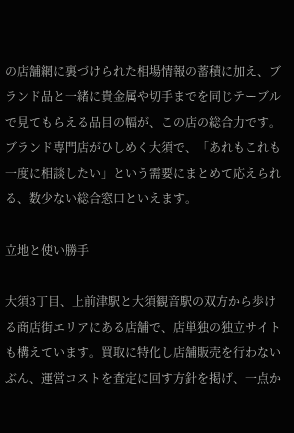の店舗網に裏づけられた相場情報の蓄積に加え、ブランド品と一緒に貴金属や切手までを同じテーブルで見てもらえる品目の幅が、この店の総合力です。ブランド専門店がひしめく大須で、「あれもこれも一度に相談したい」という需要にまとめて応えられる、数少ない総合窓口といえます。

立地と使い勝手

大須3丁目、上前津駅と大須観音駅の双方から歩ける商店街エリアにある店舗で、店単独の独立サイトも構えています。買取に特化し店舗販売を行わないぶん、運営コストを査定に回す方針を掲げ、一点か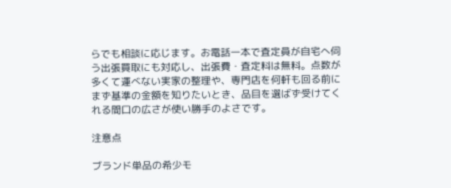らでも相談に応じます。お電話一本で査定員が自宅へ伺う出張買取にも対応し、出張費・査定料は無料。点数が多くて運べない実家の整理や、専門店を何軒も回る前にまず基準の金額を知りたいとき、品目を選ばず受けてくれる間口の広さが使い勝手のよさです。

注意点

ブランド単品の希少モ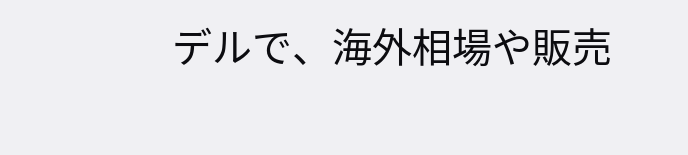デルで、海外相場や販売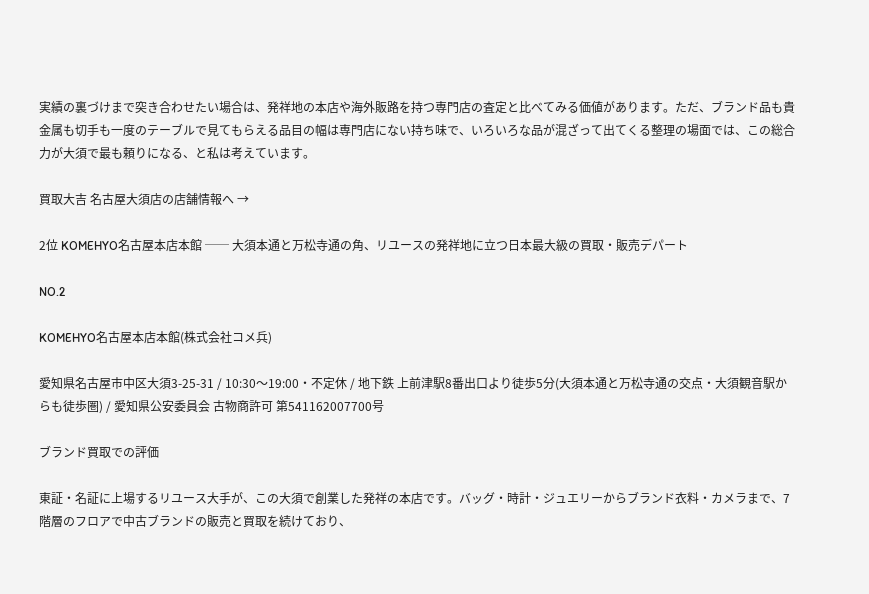実績の裏づけまで突き合わせたい場合は、発祥地の本店や海外販路を持つ専門店の査定と比べてみる価値があります。ただ、ブランド品も貴金属も切手も一度のテーブルで見てもらえる品目の幅は専門店にない持ち味で、いろいろな品が混ざって出てくる整理の場面では、この総合力が大須で最も頼りになる、と私は考えています。

買取大吉 名古屋大須店の店舗情報へ →

2位 KOMEHYO名古屋本店本館 ── 大須本通と万松寺通の角、リユースの発祥地に立つ日本最大級の買取・販売デパート

NO.2

KOMEHYO名古屋本店本館(株式会社コメ兵)

愛知県名古屋市中区大須3-25-31 / 10:30〜19:00・不定休 / 地下鉄 上前津駅8番出口より徒歩5分(大須本通と万松寺通の交点・大須観音駅からも徒歩圏) / 愛知県公安委員会 古物商許可 第541162007700号

ブランド買取での評価

東証・名証に上場するリユース大手が、この大須で創業した発祥の本店です。バッグ・時計・ジュエリーからブランド衣料・カメラまで、7階層のフロアで中古ブランドの販売と買取を続けており、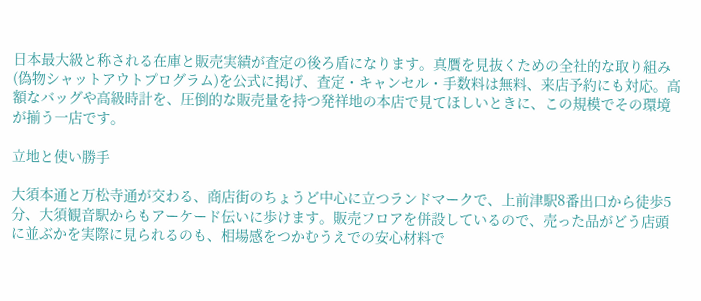日本最大級と称される在庫と販売実績が査定の後ろ盾になります。真贋を見抜くための全社的な取り組み(偽物シャットアウトプログラム)を公式に掲げ、査定・キャンセル・手数料は無料、来店予約にも対応。高額なバッグや高級時計を、圧倒的な販売量を持つ発祥地の本店で見てほしいときに、この規模でその環境が揃う一店です。

立地と使い勝手

大須本通と万松寺通が交わる、商店街のちょうど中心に立つランドマークで、上前津駅8番出口から徒歩5分、大須観音駅からもアーケード伝いに歩けます。販売フロアを併設しているので、売った品がどう店頭に並ぶかを実際に見られるのも、相場感をつかむうえでの安心材料で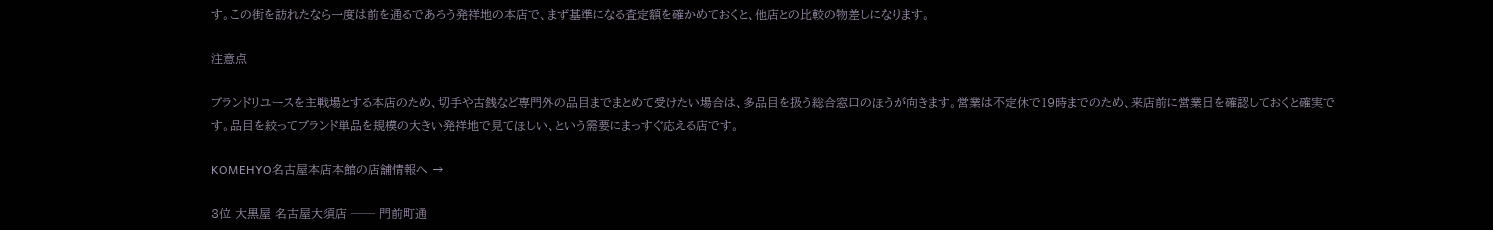す。この街を訪れたなら一度は前を通るであろう発祥地の本店で、まず基準になる査定額を確かめておくと、他店との比較の物差しになります。

注意点

ブランドリユースを主戦場とする本店のため、切手や古銭など専門外の品目までまとめて受けたい場合は、多品目を扱う総合窓口のほうが向きます。営業は不定休で19時までのため、来店前に営業日を確認しておくと確実です。品目を絞ってブランド単品を規模の大きい発祥地で見てほしい、という需要にまっすぐ応える店です。

KOMEHYO名古屋本店本館の店舗情報へ →

3位 大黒屋 名古屋大須店 ── 門前町通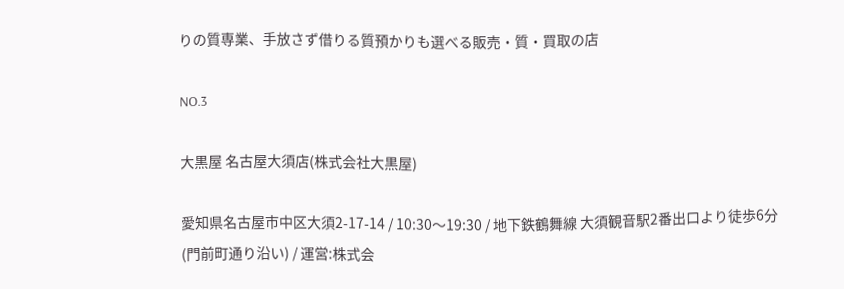りの質専業、手放さず借りる質預かりも選べる販売・質・買取の店

NO.3

大黒屋 名古屋大須店(株式会社大黒屋)

愛知県名古屋市中区大須2-17-14 / 10:30〜19:30 / 地下鉄鶴舞線 大須観音駅2番出口より徒歩6分(門前町通り沿い) / 運営:株式会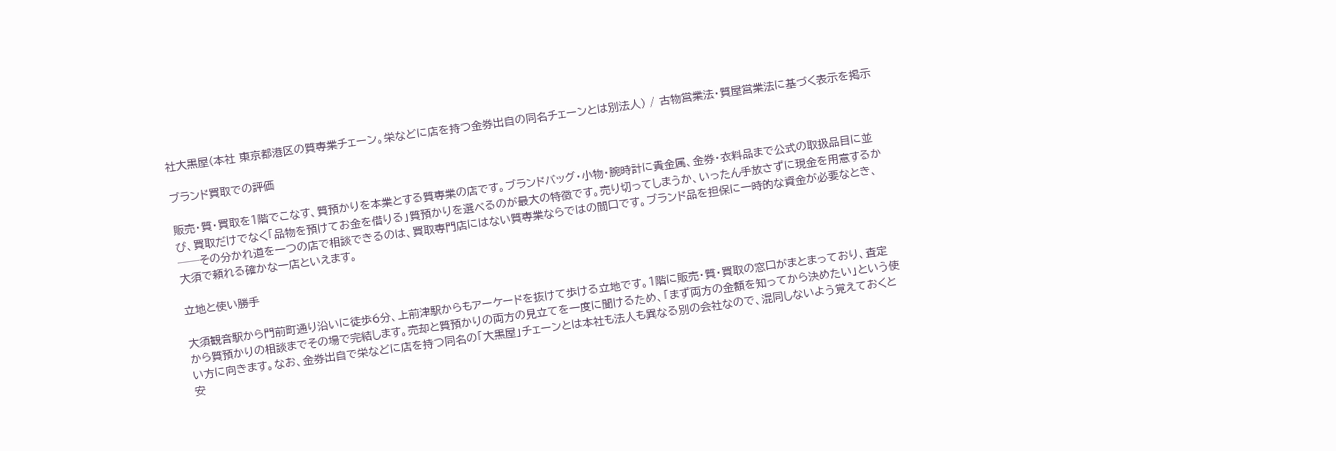社大黒屋(本社 東京都港区の質専業チェーン。栄などに店を持つ金券出自の同名チェーンとは別法人) / 古物営業法・質屋営業法に基づく表示を掲示

ブランド買取での評価

販売・質・買取を1階でこなす、質預かりを本業とする質専業の店です。ブランドバッグ・小物・腕時計に貴金属、金券・衣料品まで公式の取扱品目に並び、買取だけでなく「品物を預けてお金を借りる」質預かりを選べるのが最大の特徴です。売り切ってしまうか、いったん手放さずに現金を用意するか──その分かれ道を一つの店で相談できるのは、買取専門店にはない質専業ならではの間口です。ブランド品を担保に一時的な資金が必要なとき、大須で頼れる確かな一店といえます。

立地と使い勝手

大須観音駅から門前町通り沿いに徒歩6分、上前津駅からもアーケードを抜けて歩ける立地です。1階に販売・質・買取の窓口がまとまっており、査定から質預かりの相談までその場で完結します。売却と質預かりの両方の見立てを一度に聞けるため、「まず両方の金額を知ってから決めたい」という使い方に向きます。なお、金券出自で栄などに店を持つ同名の「大黒屋」チェーンとは本社も法人も異なる別の会社なので、混同しないよう覚えておくと安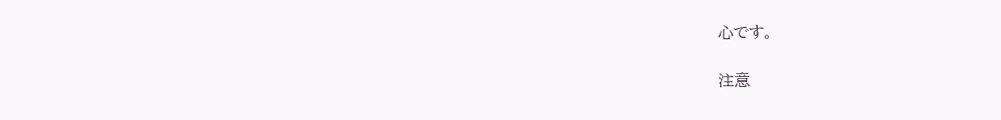心です。

注意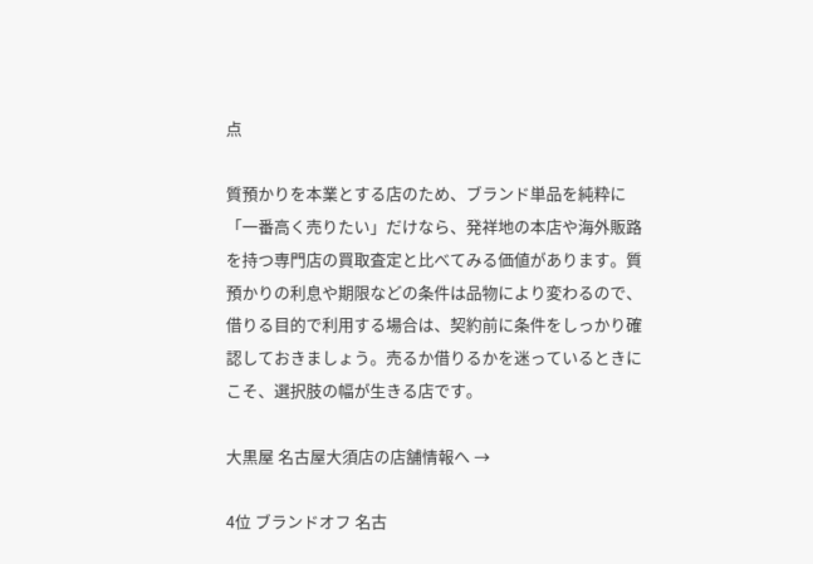点

質預かりを本業とする店のため、ブランド単品を純粋に「一番高く売りたい」だけなら、発祥地の本店や海外販路を持つ専門店の買取査定と比べてみる価値があります。質預かりの利息や期限などの条件は品物により変わるので、借りる目的で利用する場合は、契約前に条件をしっかり確認しておきましょう。売るか借りるかを迷っているときにこそ、選択肢の幅が生きる店です。

大黒屋 名古屋大須店の店舗情報へ →

4位 ブランドオフ 名古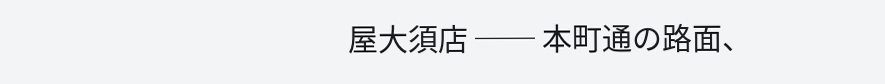屋大須店 ── 本町通の路面、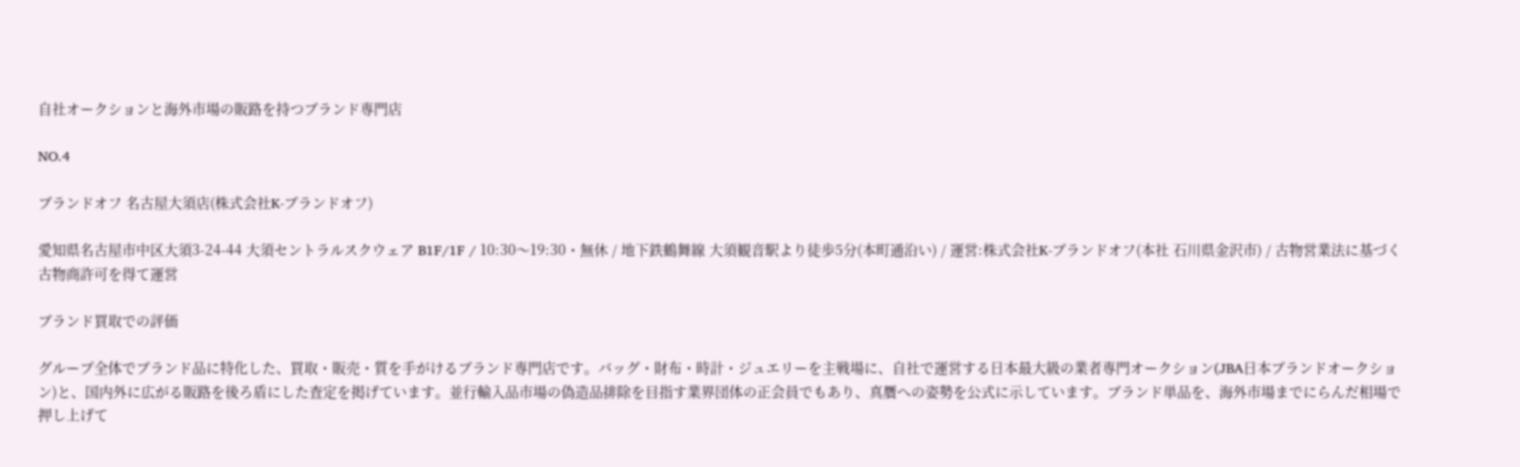自社オークションと海外市場の販路を持つブランド専門店

NO.4

ブランドオフ 名古屋大須店(株式会社K-ブランドオフ)

愛知県名古屋市中区大須3-24-44 大須セントラルスクウェア B1F/1F / 10:30〜19:30・無休 / 地下鉄鶴舞線 大須観音駅より徒歩5分(本町通沿い) / 運営:株式会社K-ブランドオフ(本社 石川県金沢市) / 古物営業法に基づく古物商許可を得て運営

ブランド買取での評価

グループ全体でブランド品に特化した、買取・販売・質を手がけるブランド専門店です。バッグ・財布・時計・ジュエリーを主戦場に、自社で運営する日本最大級の業者専門オークション(JBA日本ブランドオークション)と、国内外に広がる販路を後ろ盾にした査定を掲げています。並行輸入品市場の偽造品排除を目指す業界団体の正会員でもあり、真贋への姿勢を公式に示しています。ブランド単品を、海外市場までにらんだ相場で押し上げて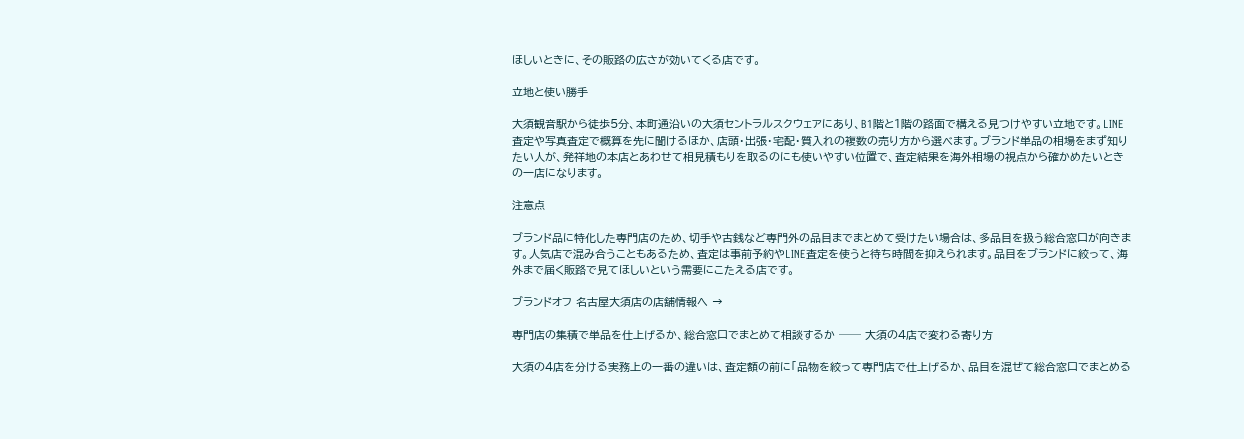ほしいときに、その販路の広さが効いてくる店です。

立地と使い勝手

大須観音駅から徒歩5分、本町通沿いの大須セントラルスクウェアにあり、B1階と1階の路面で構える見つけやすい立地です。LINE査定や写真査定で概算を先に聞けるほか、店頭・出張・宅配・質入れの複数の売り方から選べます。ブランド単品の相場をまず知りたい人が、発祥地の本店とあわせて相見積もりを取るのにも使いやすい位置で、査定結果を海外相場の視点から確かめたいときの一店になります。

注意点

ブランド品に特化した専門店のため、切手や古銭など専門外の品目までまとめて受けたい場合は、多品目を扱う総合窓口が向きます。人気店で混み合うこともあるため、査定は事前予約やLINE査定を使うと待ち時間を抑えられます。品目をブランドに絞って、海外まで届く販路で見てほしいという需要にこたえる店です。

ブランドオフ 名古屋大須店の店舗情報へ →

専門店の集積で単品を仕上げるか、総合窓口でまとめて相談するか ── 大須の4店で変わる寄り方

大須の4店を分ける実務上の一番の違いは、査定額の前に「品物を絞って専門店で仕上げるか、品目を混ぜて総合窓口でまとめる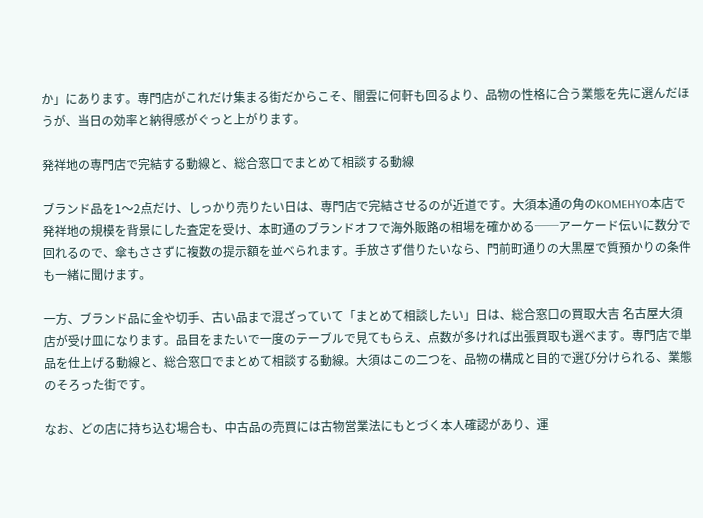か」にあります。専門店がこれだけ集まる街だからこそ、闇雲に何軒も回るより、品物の性格に合う業態を先に選んだほうが、当日の効率と納得感がぐっと上がります。

発祥地の専門店で完結する動線と、総合窓口でまとめて相談する動線

ブランド品を1〜2点だけ、しっかり売りたい日は、専門店で完結させるのが近道です。大須本通の角のKOMEHYO本店で発祥地の規模を背景にした査定を受け、本町通のブランドオフで海外販路の相場を確かめる──アーケード伝いに数分で回れるので、傘もささずに複数の提示額を並べられます。手放さず借りたいなら、門前町通りの大黒屋で質預かりの条件も一緒に聞けます。

一方、ブランド品に金や切手、古い品まで混ざっていて「まとめて相談したい」日は、総合窓口の買取大吉 名古屋大須店が受け皿になります。品目をまたいで一度のテーブルで見てもらえ、点数が多ければ出張買取も選べます。専門店で単品を仕上げる動線と、総合窓口でまとめて相談する動線。大須はこの二つを、品物の構成と目的で選び分けられる、業態のそろった街です。

なお、どの店に持ち込む場合も、中古品の売買には古物営業法にもとづく本人確認があり、運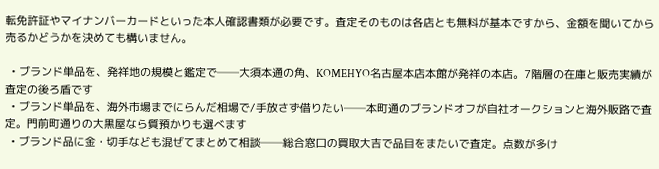転免許証やマイナンバーカードといった本人確認書類が必要です。査定そのものは各店とも無料が基本ですから、金額を聞いてから売るかどうかを決めても構いません。

  • ブランド単品を、発祥地の規模と鑑定で──大須本通の角、KOMEHYO名古屋本店本館が発祥の本店。7階層の在庫と販売実績が査定の後ろ盾です
  • ブランド単品を、海外市場までにらんだ相場で/手放さず借りたい──本町通のブランドオフが自社オークションと海外販路で査定。門前町通りの大黒屋なら質預かりも選べます
  • ブランド品に金・切手なども混ぜてまとめて相談──総合窓口の買取大吉で品目をまたいで査定。点数が多け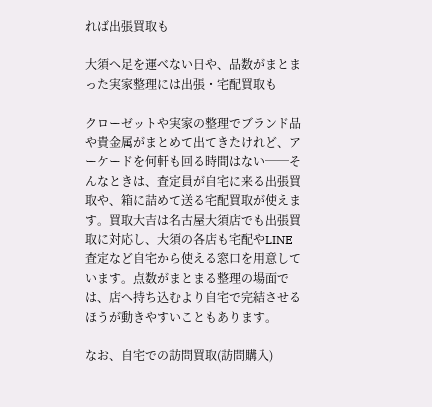れば出張買取も

大須へ足を運べない日や、品数がまとまった実家整理には出張・宅配買取も

クローゼットや実家の整理でブランド品や貴金属がまとめて出てきたけれど、アーケードを何軒も回る時間はない──そんなときは、査定員が自宅に来る出張買取や、箱に詰めて送る宅配買取が使えます。買取大吉は名古屋大須店でも出張買取に対応し、大須の各店も宅配やLINE査定など自宅から使える窓口を用意しています。点数がまとまる整理の場面では、店へ持ち込むより自宅で完結させるほうが動きやすいこともあります。

なお、自宅での訪問買取(訪問購入)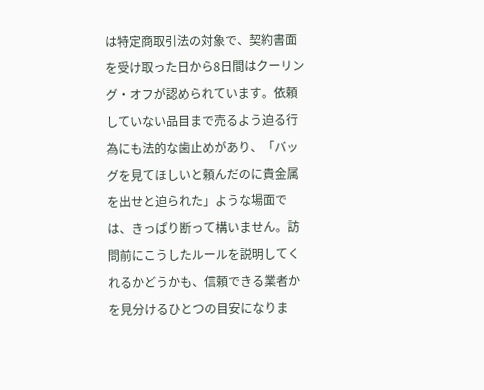は特定商取引法の対象で、契約書面を受け取った日から8日間はクーリング・オフが認められています。依頼していない品目まで売るよう迫る行為にも法的な歯止めがあり、「バッグを見てほしいと頼んだのに貴金属を出せと迫られた」ような場面では、きっぱり断って構いません。訪問前にこうしたルールを説明してくれるかどうかも、信頼できる業者かを見分けるひとつの目安になりま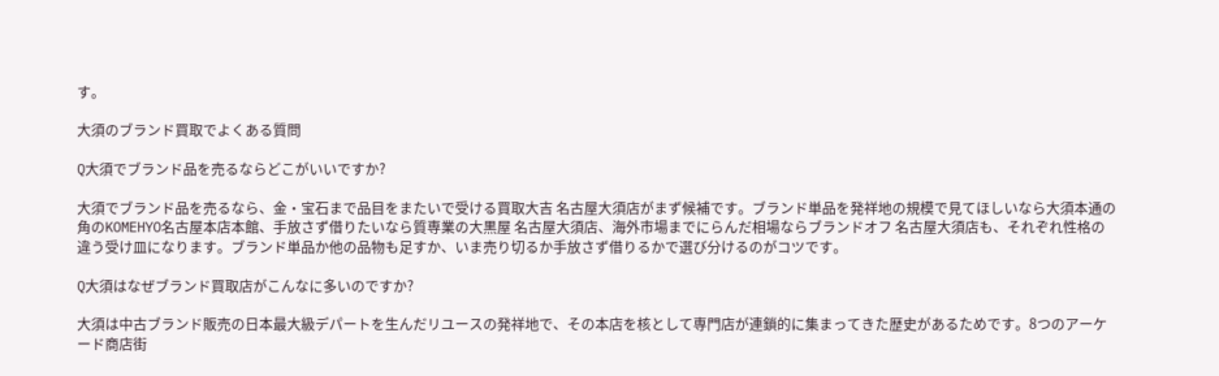す。

大須のブランド買取でよくある質問

Q大須でブランド品を売るならどこがいいですか?

大須でブランド品を売るなら、金・宝石まで品目をまたいで受ける買取大吉 名古屋大須店がまず候補です。ブランド単品を発祥地の規模で見てほしいなら大須本通の角のKOMEHYO名古屋本店本館、手放さず借りたいなら質専業の大黒屋 名古屋大須店、海外市場までにらんだ相場ならブランドオフ 名古屋大須店も、それぞれ性格の違う受け皿になります。ブランド単品か他の品物も足すか、いま売り切るか手放さず借りるかで選び分けるのがコツです。

Q大須はなぜブランド買取店がこんなに多いのですか?

大須は中古ブランド販売の日本最大級デパートを生んだリユースの発祥地で、その本店を核として専門店が連鎖的に集まってきた歴史があるためです。8つのアーケード商店街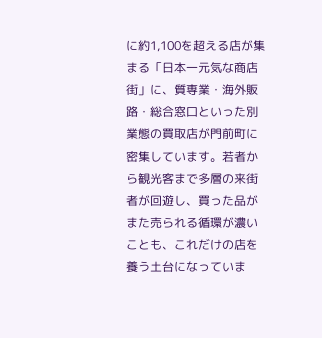に約1,100を超える店が集まる「日本一元気な商店街」に、質専業・海外販路・総合窓口といった別業態の買取店が門前町に密集しています。若者から観光客まで多層の来街者が回遊し、買った品がまた売られる循環が濃いことも、これだけの店を養う土台になっていま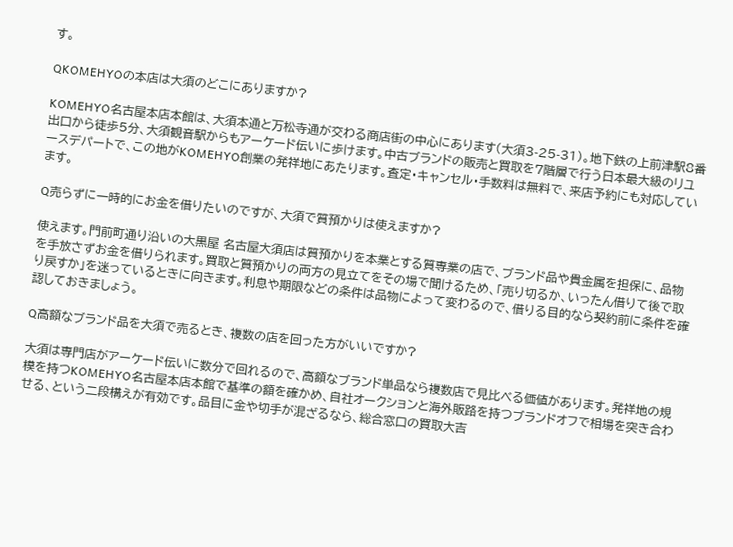す。

QKOMEHYOの本店は大須のどこにありますか?

KOMEHYO名古屋本店本館は、大須本通と万松寺通が交わる商店街の中心にあります(大須3-25-31)。地下鉄の上前津駅8番出口から徒歩5分、大須観音駅からもアーケード伝いに歩けます。中古ブランドの販売と買取を7階層で行う日本最大級のリユースデパートで、この地がKOMEHYO創業の発祥地にあたります。査定・キャンセル・手数料は無料で、来店予約にも対応しています。

Q売らずに一時的にお金を借りたいのですが、大須で質預かりは使えますか?

使えます。門前町通り沿いの大黒屋 名古屋大須店は質預かりを本業とする質専業の店で、ブランド品や貴金属を担保に、品物を手放さずお金を借りられます。買取と質預かりの両方の見立てをその場で聞けるため、「売り切るか、いったん借りて後で取り戻すか」を迷っているときに向きます。利息や期限などの条件は品物によって変わるので、借りる目的なら契約前に条件を確認しておきましょう。

Q高額なブランド品を大須で売るとき、複数の店を回った方がいいですか?

大須は専門店がアーケード伝いに数分で回れるので、高額なブランド単品なら複数店で見比べる価値があります。発祥地の規模を持つKOMEHYO名古屋本店本館で基準の額を確かめ、自社オークションと海外販路を持つブランドオフで相場を突き合わせる、という二段構えが有効です。品目に金や切手が混ざるなら、総合窓口の買取大吉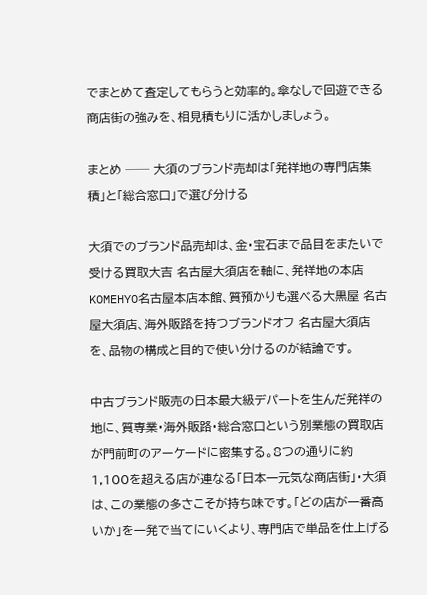でまとめて査定してもらうと効率的。傘なしで回遊できる商店街の強みを、相見積もりに活かしましょう。

まとめ ── 大須のブランド売却は「発祥地の専門店集積」と「総合窓口」で選び分ける

大須でのブランド品売却は、金・宝石まで品目をまたいで受ける買取大吉 名古屋大須店を軸に、発祥地の本店KOMEHYO名古屋本店本館、質預かりも選べる大黒屋 名古屋大須店、海外販路を持つブランドオフ 名古屋大須店を、品物の構成と目的で使い分けるのが結論です。

中古ブランド販売の日本最大級デパートを生んだ発祥の地に、質専業・海外販路・総合窓口という別業態の買取店が門前町のアーケードに密集する。8つの通りに約1,100を超える店が連なる「日本一元気な商店街」・大須は、この業態の多さこそが持ち味です。「どの店が一番高いか」を一発で当てにいくより、専門店で単品を仕上げる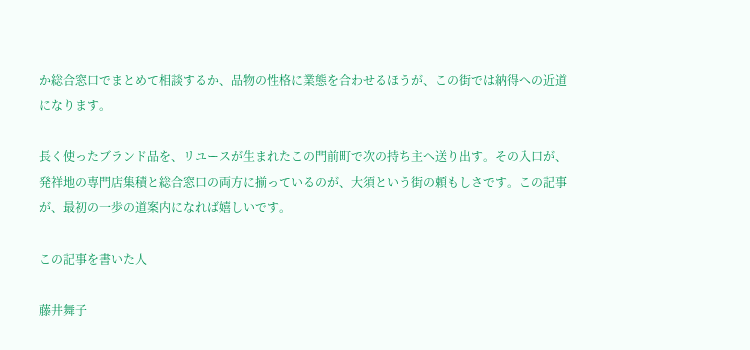か総合窓口でまとめて相談するか、品物の性格に業態を合わせるほうが、この街では納得への近道になります。

長く使ったブランド品を、リユースが生まれたこの門前町で次の持ち主へ送り出す。その入口が、発祥地の専門店集積と総合窓口の両方に揃っているのが、大須という街の頼もしさです。この記事が、最初の一歩の道案内になれば嬉しいです。

この記事を書いた人

藤井舞子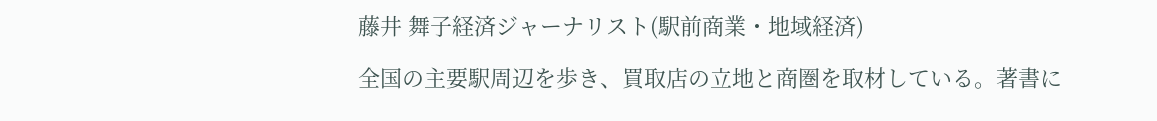藤井 舞子経済ジャーナリスト(駅前商業・地域経済)

全国の主要駅周辺を歩き、買取店の立地と商圏を取材している。著書に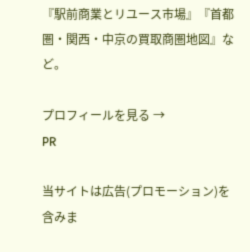『駅前商業とリユース市場』『首都圏・関西・中京の買取商圏地図』など。

プロフィールを見る →
PR

当サイトは広告(プロモーション)を含みま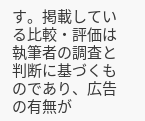す。掲載している比較・評価は執筆者の調査と判断に基づくものであり、広告の有無が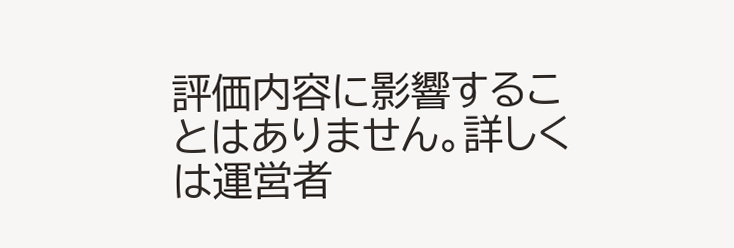評価内容に影響することはありません。詳しくは運営者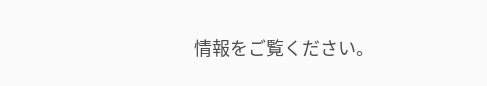情報をご覧ください。